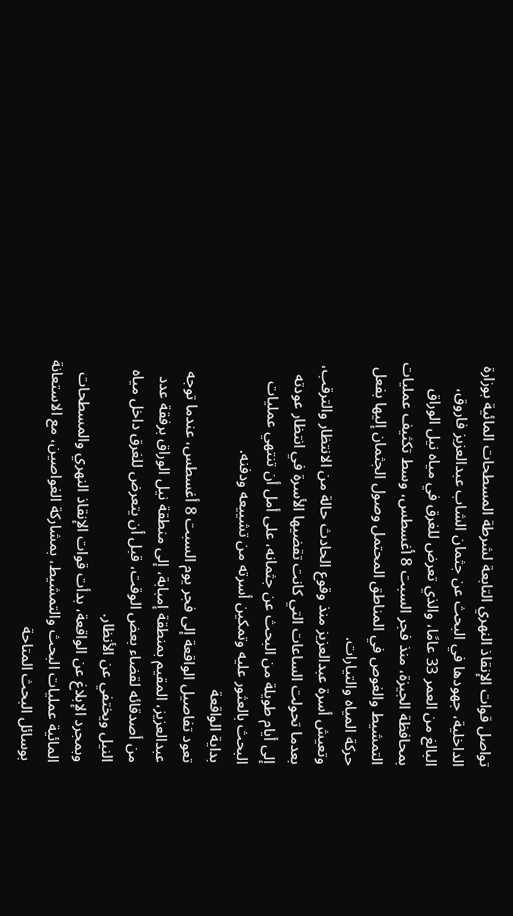تواصل قوات الإنقاذ النهري التابعة لشرطة المسطحات المائية بوزارة الداخلية، جهودها في البحث عن جثمان الشاب عبدالعزيز فاروق، البالغ من العمر 33 عامًا، والذي تعرض للغرق في مياه نيل الوراق بمحافظة الجيزة، منذ فجر السبت 8 أغسطس، وسط تكثيف عمليات التمشيط والغوص في المناطق المحتمل وصول الجثمان إليها بفعل حركة المياه والتيارات.
وتعيش أسرة عبدالعزيز منذ وقوع الحادث حالة من الانتظار والترقب، بعدما تحولت الساعات التي كانت تقضيها الأسرة في انتظار عودته إلى أيام طويلة من البحث عن جثمانه، على أمل أن تنتهي عمليات البحث بالعثور عليه وتمكين أسرته من تشييعه ودفنه.
بداية الواقعة
تعود تفاصيل الواقعة إلى فجر يوم السبت 8 أغسطس، عندما توجه عبدالعزيز، المقيم بمنطقة إمبابة، إلى منطقة نيل الوراق برفقة عدد من أصدقائه لقضاء بعض الوقت، قبل أن يتعرض للغرق داخل مياه النيل ويختفي عن الأنظار.
وبمجرد الإبلاغ عن الواقعة، بدأت قوات الإنقاذ النهري والمسطحات المائية عمليات البحث والتمشيط، بمشاركة الغواصين، مع الاستعانة بوسائل البحث المتاحة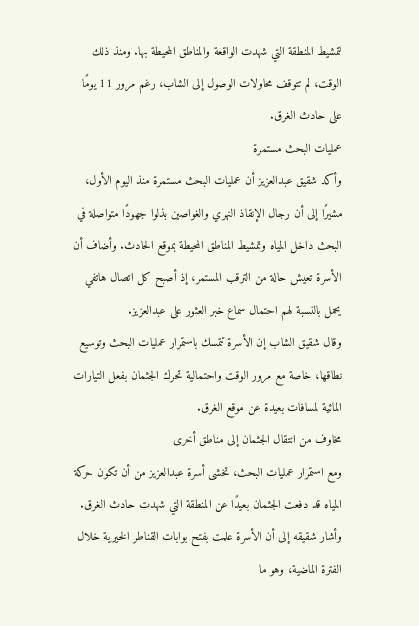لتمشيط المنطقة التي شهدت الواقعة والمناطق المحيطة بها. ومنذ ذلك الوقت، لم تتوقف محاولات الوصول إلى الشاب، رغم مرور 11 يومًا على حادث الغرق.
عمليات البحث مستمرة
وأكد شقيق عبدالعزيز أن عمليات البحث مستمرة منذ اليوم الأول، مشيرًا إلى أن رجال الإنقاذ النهري والغواصين بذلوا جهودًا متواصلة في البحث داخل المياه وتمشيط المناطق المحيطة بموقع الحادث. وأضاف أن الأسرة تعيش حالة من الترقب المستمر، إذ أصبح كل اتصال هاتفي يحمل بالنسبة لهم احتمال سماع خبر العثور على عبدالعزيز.
وقال شقيق الشاب إن الأسرة تتمسك باستمرار عمليات البحث وتوسيع نطاقها، خاصة مع مرور الوقت واحتمالية تحرك الجثمان بفعل التيارات المائية لمسافات بعيدة عن موقع الغرق.
مخاوف من انتقال الجثمان إلى مناطق أخرى
ومع استمرار عمليات البحث، تخشى أسرة عبدالعزيز من أن تكون حركة المياه قد دفعت الجثمان بعيدًا عن المنطقة التي شهدت حادث الغرق. وأشار شقيقه إلى أن الأسرة علمت بفتح بوابات القناطر الخيرية خلال الفترة الماضية، وهو ما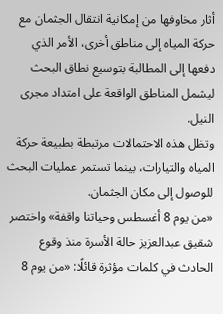أثار مخاوفها من إمكانية انتقال الجثمان مع حركة المياه إلى مناطق أخرى، الأمر الذي دفعها إلى المطالبة بتوسيع نطاق البحث ليشمل المناطق الواقعة على امتداد مجرى النيل.
وتظل هذه الاحتمالات مرتبطة بطبيعة حركة المياه والتيارات، بينما تستمر عمليات البحث للوصول إلى مكان الجثمان.
«من يوم 8 أغسطس وحياتنا واقفة» واختصر شقيق عبدالعزيز حالة الأسرة منذ وقوع الحادث في كلمات مؤثرة قائلًا: «من يوم 8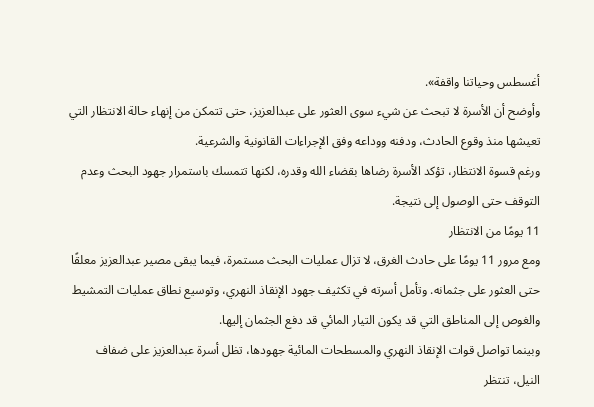أغسطس وحياتنا واقفة».
وأوضح أن الأسرة لا تبحث عن شيء سوى العثور على عبدالعزيز، حتى تتمكن من إنهاء حالة الانتظار التي تعيشها منذ وقوع الحادث، ودفنه ووداعه وفق الإجراءات القانونية والشرعية.
ورغم قسوة الانتظار، تؤكد الأسرة رضاها بقضاء الله وقدره، لكنها تتمسك باستمرار جهود البحث وعدم التوقف حتى الوصول إلى نتيجة.
11 يومًا من الانتظار
ومع مرور 11 يومًا على حادث الغرق، لا تزال عمليات البحث مستمرة، فيما يبقى مصير عبدالعزيز معلقًا حتى العثور على جثمانه. وتأمل أسرته في تكثيف جهود الإنقاذ النهري، وتوسيع نطاق عمليات التمشيط والغوص إلى المناطق التي قد يكون التيار المائي قد دفع الجثمان إليها.
وبينما تواصل قوات الإنقاذ النهري والمسطحات المائية جهودها، تظل أسرة عبدالعزيز على ضفاف النيل، تنتظر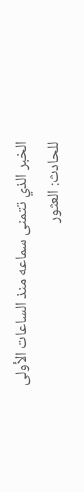الخبر الذي تتمنى سماعه منذ الساعات الأولى للحادث: العثور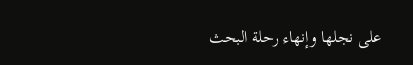على نجلها وإنهاء رحلة البحث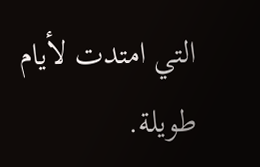التي امتدت لأيام طويلة.